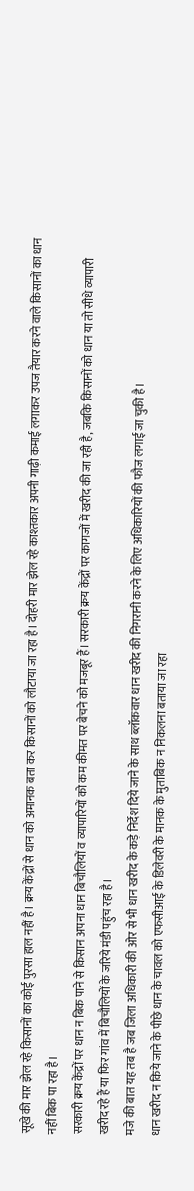सूखे की मार झेल रहे किसानों का कोई पुरसा हाल नहीं है। क्रय केंद्रों से धान को अमानक बता कर किसानों को लौटाया जा रहा है। दोहरी मार झेल रहे काश्तकार अपनी गाढ़ी कमाई लगाकर उपज तैयार करने वाले किसानों का धान नहीं बिक पा रहा है।
सरकारी क्रय केंद्रों पर धान न बिक पाने से किसान अपना धान बिचौलियों व व्यापारियों को कम कीमत पर बेचने को मजबूर हैं। सरकारी क्रय केंद्रों पर कागजों में खरीद की जा रही है, जबकि किसानों को धान या तो सीधे व्यापारी खरीद रहे हैं या फिर गांव में बिचौलियों के जरिये मंडी पहुंच रहा है।
मजे की बात यह तब है जब जिला अधिकारी की ओर से भी धान खरीद के कड़े निर्देश दिये जाने के साथ ब्लॉकवार धान खरीद की निगरानी करने के लिए अधिकारियों की फौज लगाई जा चुकी है।
धान खरीद न किये जाने के पीछे धान के चावल को एफसीआई के डिलेवरी के मानक के मुताबिक न निकलना बताया जा रहा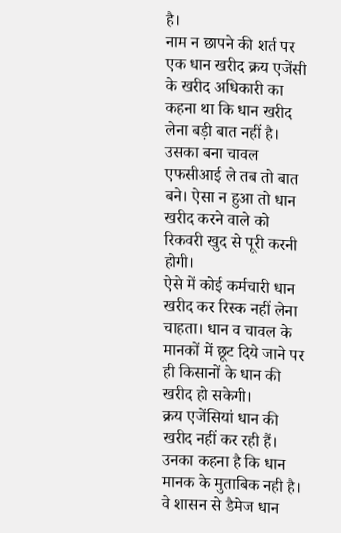है।
नाम न छापने की शर्त पर एक धान खरीद क्रय एजेंसी के खरीद अधिकारी का कहना था कि धान खरीद लेना बड़ी बात नहीं है। उसका बना चावल एफसीआई ले तब तो बात बने। ऐसा न हुआ तो धान खरीद करने वाले को रिकवरी खुद से पूरी करनी होगी।
ऐसे में कोई कर्मचारी धान खरीद कर रिस्क नहीं लेना चाहता। धान व चावल के मानकों में छूट दिये जाने पर ही किसानों के धान की खरीद हो सकेगी।
क्रय एजेंसियां धान की खरीद नहीं कर रही हैं। उनका कहना है कि धान मानक के मुताबिक नही है। वे शासन से डैमेज धान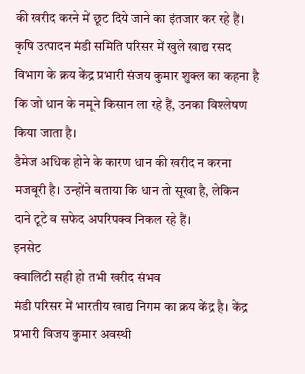की खरीद करने में छूट दिये जाने का इंतजार कर रहे हैं।
कृषि उत्पादन मंडी समिति परिसर में खुले खाद्य रसद विभाग के क्रय केंद्र प्रभारी संजय कुमार शुक्ल का कहना है कि जो धान के नमूने किसान ला रहे हैं, उनका विश्लेषण किया जाता है।
डैमेज अधिक होने के कारण धान की खरीद न करना मजबूरी है। उन्होंने बताया कि धान तो सूखा है, लेकिन दाने टूटे व सफेद अपरिपक्व निकल रहे हैं।
इनसेट
क्वालिटी सही हो तभी खरीद संभव
मंडी परिसर में भारतीय खाद्य निगम का क्रय केंद्र है। केंद्र प्रभारी विजय कुमार अवस्थी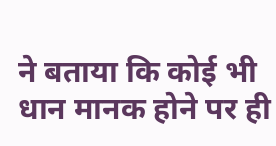ने बताया कि कोई भी धान मानक होने पर ही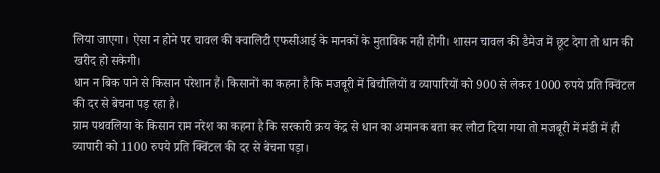लिया जाएगा। ऐसा न होने पर चावल की क्वालिटी एफसीआई के मानकों के मुताबिक नही होगी। शासन चावल की डैमेज में छूट देगा तो धान की खरीद हो सकेगी।
धान न बिक पाने से किसान परेशान हैं। किसानों का कहना है कि मजबूरी में बिचौलियों व व्यापारियों को 900 से लेकर 1000 रुपये प्रति क्विंटल की दर से बेचना पड़ रहा है।
ग्राम पथवलिया के किसान राम नरेश का कहना है कि सरकारी क्रय केंद्र से धान का अमानक बता कर लौटा दिया गया तो मजबूरी में मंडी में ही व्यापारी को 1100 रुपये प्रति क्विंटल की दर से बेचना पड़ा।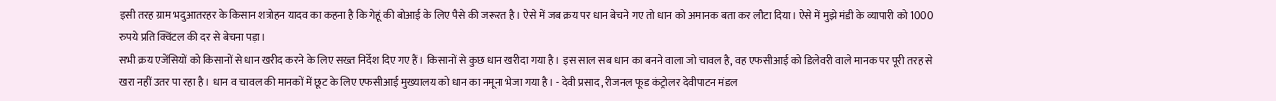इसी तरह ग्राम भदुआतरहर के किसान शत्रोहन यादव का कहना है कि गेहूं की बोआई के लिए पैसे की जरूरत है। ऐसे में जब क्रय पर धान बेचने गए तो धान को अमानक बता कर लौटा दिया। ऐसे में मुझे मंडी के व्यापारी को 1000 रुपये प्रति क्विंटल की दर से बेचना पड़ा।
सभी क्रय एजेंसियों को किसानों से धान खरीद करने के लिए सख्त निर्देश दिए गए हैं। किसानों से कुछ धान खरीदा गया है। इस साल सब धान का बनने वाला जो चावल है, वह एफसीआई को डिलेवरी वाले मानक पर पूरी तरह से खरा नहीं उतर पा रहा है। धान व चावल की मानकों में छूट के लिए एफसीआई मुख्यालय को धान का नमूना भेजा गया है। - देवी प्रसाद, रीजनल फूड कंट्रोलर देवीपाटन मंडल